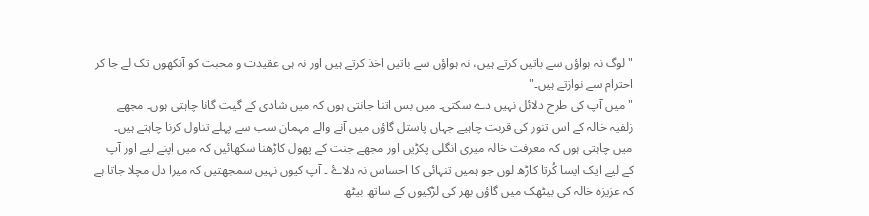" لوگ نہ ہواؤں سے باتیں کرتے ہیں، نہ ہواؤں سے باتیں اخذ کرتے ہیں اور نہ ہی عقیدت و محبت کو آنکھوں تک لے جا کر احترام سے نوازتے ہیں۔"
"میں آپ کی طرح دلائل نہیں دے سکتی۔ میں بس اتنا جانتی ہوں کہ میں شادی کے گیت گانا چاہتی ہوں۔ مجھے زلفیہ خالہ کے اس تنور کی قربت چاہیے جہاں پاستل گاؤں میں آنے والے مہمان سب سے پہلے تناول کرنا چاہتے ہیں۔ میں چاہتی ہوں کہ معرفت خالہ میری انگلی پکڑیں اور مجھے جنت کے پھول کاڑھنا سکھائیں کہ میں اپنے لیے اور آپ کے لیے ایک ایسا کُرتا کاڑھ لوں جو ہمیں تنہائی کا احساس نہ دلاۓ ۔ آپ کیوں نہیں سمجھتیں کہ میرا دل مچلا جاتا ہے کہ عزیزه خالہ کی بیٹھک میں گاؤں بھر کی لڑکیوں کے ساتھ بیٹھ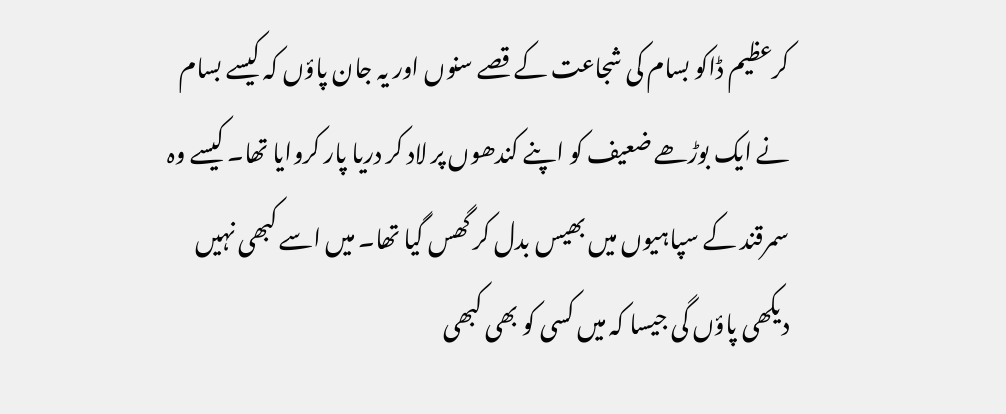کرعظیم ڈاکو بسام کی شجاعت کے قصے سنوں اور یہ جان پاؤں کہ کیسے بسام نے ایک بوڑھے ضعیف کو اپنے کندھوں پر لاد کر دریا پار کروایا تھا۔ کیسے وہ سمرقند کے سپاہیوں میں بھیس بدل کر گھس گیا تھا۔ میں اسے کبھی نہیں دیکھی پاؤں گی جیسا کہ میں کسی کو بھی کبھی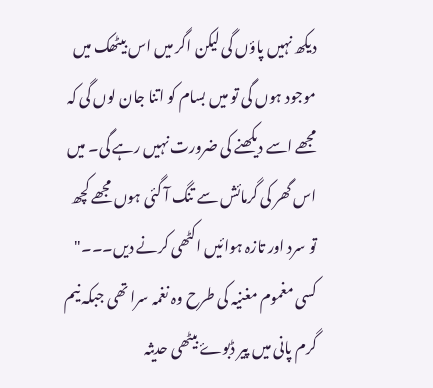دیکھ نہیں پاؤں گی لیکن اگر میں اس بیٹھک میں موجود ہوں گی تو میں بسام کو اتنا جان لوں گی کہ مجھے اسے دیکھنے کی ضرورت نہیں رہے گی۔ میں اس گھر کی گرمائش سے تنگ آ گئی ہوں مجھے کچھ تو سرد اور تازہ ہوائیں اکٹھی کرنے دیں۔۔۔"
کسی مغموم مغنیہ کی طرح وہ نغمہ سرا تھی جبکہ نیم گرم پانی میں پیر ڈبوۓ بیٹھی حدیثہ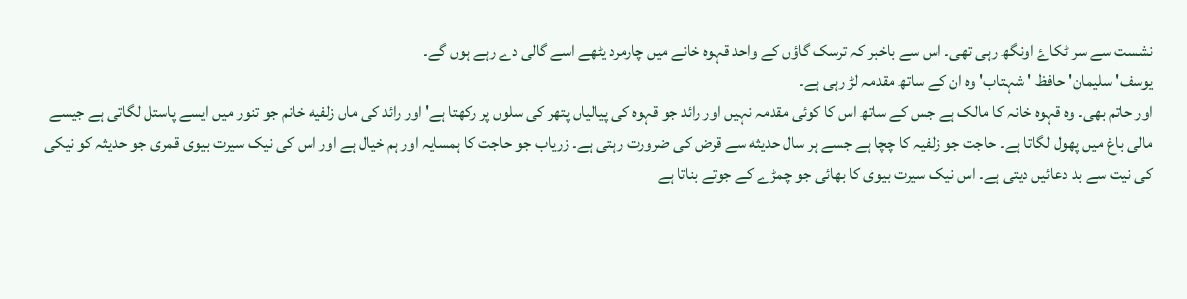نشست سے سر ٹکاۓ اونگھ رہی تھی۔ اس سے باخبر کہ ترسک گاؤں کے واحد قہوہ خانے میں چارمرد یٹھے اسے گالی دے رہے ہوں گے۔
يوسف' سلیمان' حافظ ' شہتاب' وہ ان کے ساتھ مقدمہ لڑ رہی ہے۔
اور حاتم بھی۔ وہ قہوہ خانہ کا مالک ہے جس کے ساتھ اس کا کوئی مقدمہ نہیں اور رائد جو قہوہ کی پیالیاں پتھر کی سلوں پر رکھتا ہے' اور رائد کی ماں زلفیه خانم جو تنور میں ایسے پاستل لگاتی ہے جیسے مالی باغ میں پھول لگاتا ہے۔ حاجت جو زلفیہ کا چچا ہے جسے ہر سال حديثه سے قرض کی ضرورت رہتی ہے۔ زریاب جو حاجت کا ہمسایہ اور ہم خیال ہے اور اس کی نیک سیرت بیوی قمری جو حدیثہ کو نیکی کی نیت سے بد دعائیں دیتی ہے۔ اس نیک سیرت بیوی کا بھائی جو چمڑے کے جوتے بناتا ہے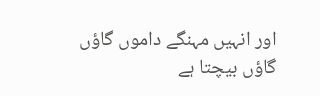اور انہیں مہنگے داموں گاؤں گاؤں بیچتا ہے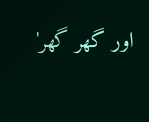اور گھر گهر'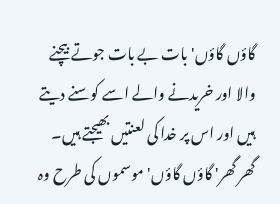گاؤں گاؤں' بات بے بات جوتے بیچنے والا اور خریدنے والے اسے کوسنے دیتے ہیں اور اس پر خدا کی لعنتیں بھیجتے ہیں۔
گھر گھر' گاؤں گاؤں' موسموں کی طرح وہ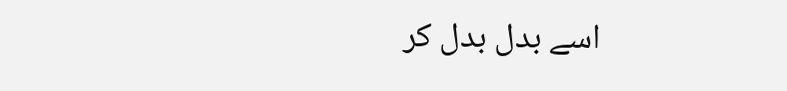اسے بدل بدل کر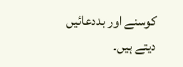کوسنے اور بددعائیں دیتے ہیں۔